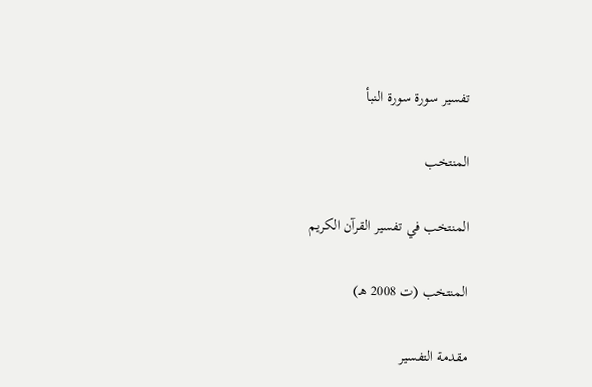تفسير سورة سورة النبأ

المنتخب

المنتخب في تفسير القرآن الكريم

المنتخب (ت 2008 هـ)

مقدمة التفسير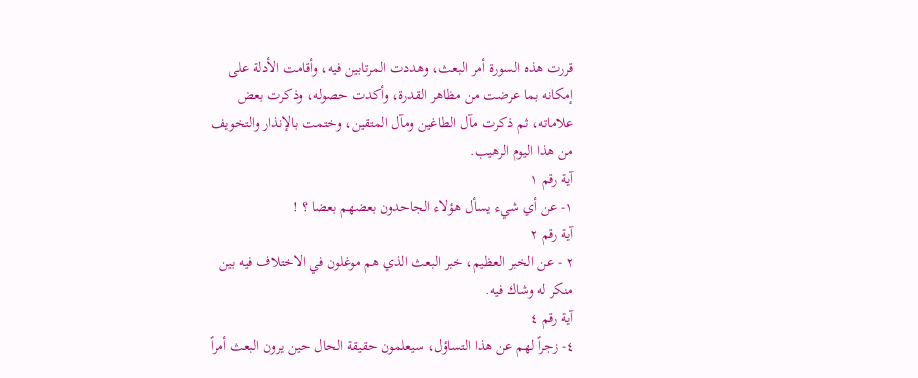قررت هذه السورة أمر البعث، وهددت المرتابين فيه، وأقامت الأدلة على إمكانه بما عرضت من مظاهر القدرة، وأكدت حصوله، وذكرت بعض علاماته، ثم ذكرت مآل الطاغين ومآل المتقين، وختمت بالإنذار والتخويف من هذا اليوم الرهيب.
آية رقم ١
١- عن أي شيء يسأل هؤلاء الجاحدون بعضهم بعضا ؟ !
آية رقم ٢
٢ - عن الخبر العظيم، خبر البعث الذي هم موغلون في الاختلاف فيه بين منكر له وشاك فيه.
آية رقم ٤
٤- زجراً لهم عن هذا التساؤل، سيعلمون حقيقة الحال حين يرون البعث أمراً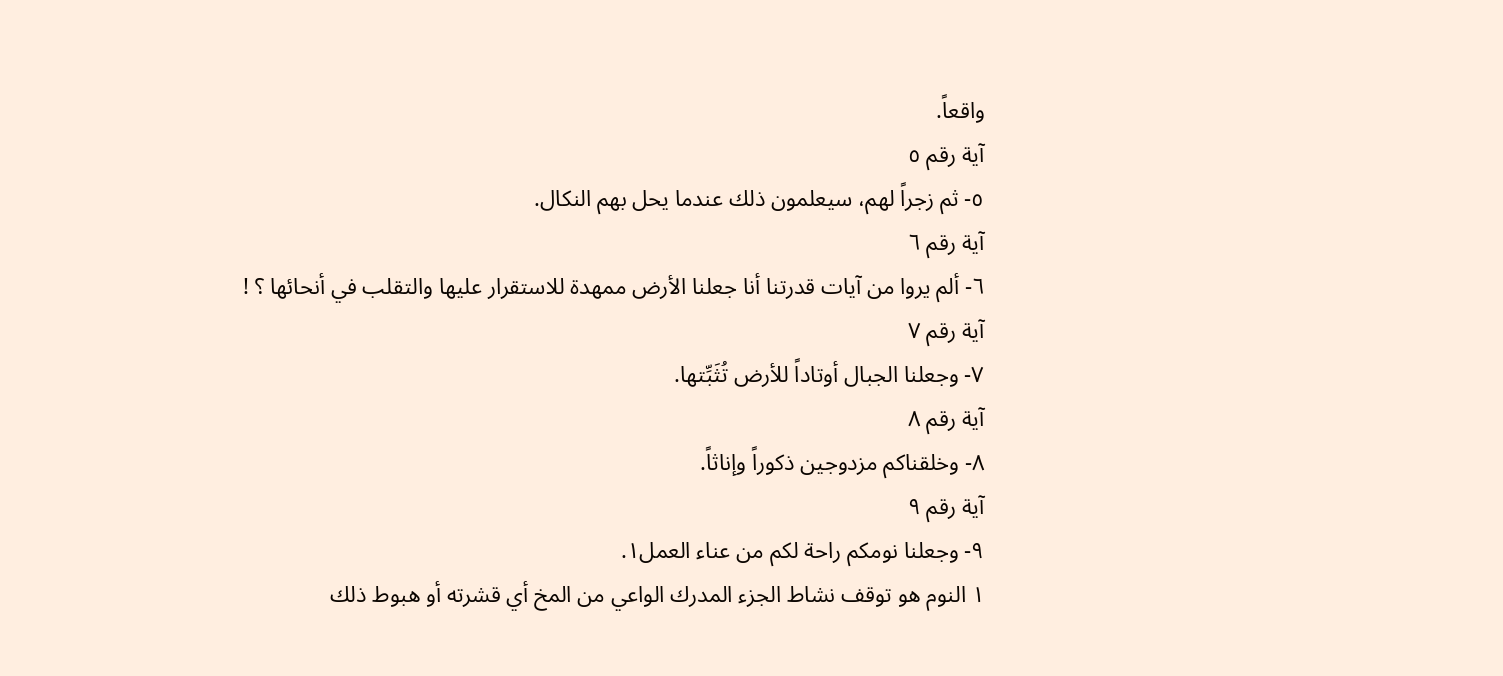واقعاً.
آية رقم ٥
٥- ثم زجراً لهم، سيعلمون ذلك عندما يحل بهم النكال.
آية رقم ٦
٦- ألم يروا من آيات قدرتنا أنا جعلنا الأرض ممهدة للاستقرار عليها والتقلب في أنحائها ؟ !
آية رقم ٧
٧- وجعلنا الجبال أوتاداً للأرض تُثَبِّتها.
آية رقم ٨
٨- وخلقناكم مزدوجين ذكوراً وإناثاً.
آية رقم ٩
٩- وجعلنا نومكم راحة لكم من عناء العمل١.
١ النوم هو توقف نشاط الجزء المدرك الواعي من المخ أي قشرته أو هبوط ذلك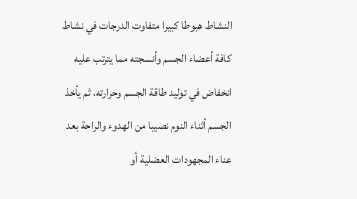النشاط هبوطا كبيرا متفاوت الدرجات في نشاط كافة أعضاء الجسم وأنسجته مما يترتب عليه انخفاض في توليد طاقة الجسم وحرارته، ثم يأخذ الجسم أثناء النوم نصيبا من الهدوء والراحة بعد عناء المجهودات العضلية أو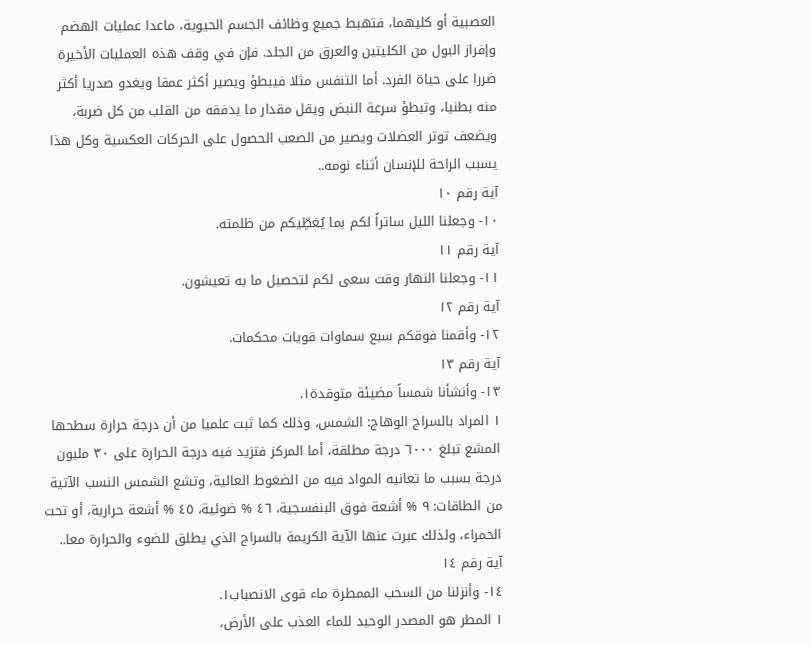العصبية أو كليهما، فتهبط جميع وظائف الجسم الحيوية، ماعدا عمليات الهضم وإفراز البول من الكليتين والعرق من الجلد. فإن في وقف هذه العمليات الأخيرة ضررا على حياة الفرد. أما التنفس مثلا فيبطؤ ويصير أكثر عمقا ويغدو صدريا أكثر منه بطنيا، وتبطؤ سرعة النبض ويقل مقدار ما يدفقه من القلب من كل ضربة، ويضعف توتر العضلات ويصير من الصعب الحصول على الحركات العكسية وكل هذا يسبب الراحة للإنسان أثناء نومه..
آية رقم ١٠
١٠- وجعلنا الليل ساتراً لكم بما يُغطِّيكم من ظلمته.
آية رقم ١١
١١- وجعلنا النهار وقت سعى لكم لتحصيل ما به تعيشون.
آية رقم ١٢
١٢- وأقمنا فوقكم سبع سماوات قويات محكمات.
آية رقم ١٣
١٣- وأنشأنا شمساً مضيئة متوقدة١.
١ المراد بالسراج الوهاج: الشمس، وذلك كما ثبت علميا من أن درجة حرارة سطحها المشع تبلغ ٦٠٠٠ درجة مطلقة، أما المركز فتزيد فيه درجة الحرارة على ٣٠ مليون درجة بسبب ما تعانيه المواد فيه من الضغوط العالية، وتشع الشمس النسب الآتية من الطاقات: ٩ % أشعة فوق البنفسجية، ٤٦ % ضوئية، ٤٥ % أشعة حرارية، أو تحت الحمراء، ولذلك عبرت عنها الآية الكريمة بالسراج الذي يطلق للضوء والحرارة معا..
آية رقم ١٤
١٤- وأنزلنا من السحب الممطرة ماء قوى الانصباب١.
١ المطر هو المصدر الوحيد للماء العذب على الأرض،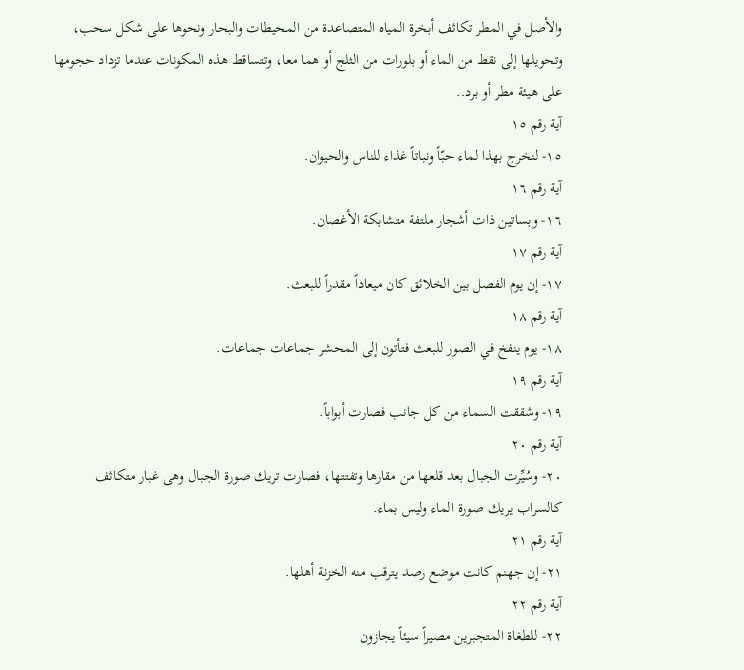والأصل في المطر تكاثف أبخرة المياه المتصاعدة من المحيطات والبحار ونحوها على شكل سحب، وتحويلها إلى نقط من الماء أو بلورات من الثلج أو هما معا، وتتساقط هذه المكونات عندما تزداد حجومها على هيئة مطر أو برد..
آية رقم ١٥
١٥- لنخرج بهذا لماء حبّاً ونباتاً غذاء للناس والحيوان.
آية رقم ١٦
١٦- وبساتين ذات أشجار ملتفة متشابكة الأغصان.
آية رقم ١٧
١٧- إن يوم الفصل بين الخلائق كان ميعاداً مقدراً للبعث.
آية رقم ١٨
١٨- يوم ينفخ في الصور للبعث فتأتون إلى المحشر جماعات جماعات.
آية رقم ١٩
١٩- وشققت السماء من كل جانب فصارت أبواباً.
آية رقم ٢٠
٢٠- وسُيِّرت الجبال بعد قلعها من مقارها وتفتتها، فصارت تريك صورة الجبال وهى غبار متكاثف كالسراب يريك صورة الماء وليس بماء.
آية رقم ٢١
٢١- إن جهنم كانت موضع رصد يترقب منه الخزنة أهلها.
آية رقم ٢٢
٢٢- للطغاة المتجبرين مصيراً سيئاً يجازون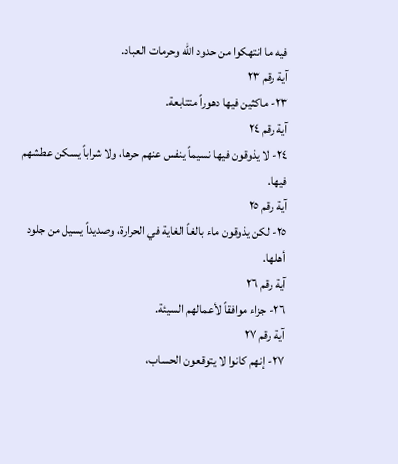فيه ما انتهكوا من حدود الله وحرمات العباد.
آية رقم ٢٣
٢٣- ماكثين فيها دهوراً متتابعة.
آية رقم ٢٤
٢٤- لا يذوقون فيها نسيماً ينفس عنهم حرها، ولا شراباً يسكن عطشهم فيها.
آية رقم ٢٥
٢٥- لكن يذوقون ماء بالغاً الغاية في الحرارة، وصديداً يسيل من جلود أهلها.
آية رقم ٢٦
٢٦- جزاء موافقاً لأعمالهم السيئة.
آية رقم ٢٧
٢٧- إنهم كانوا لا يتوقعون الحساب،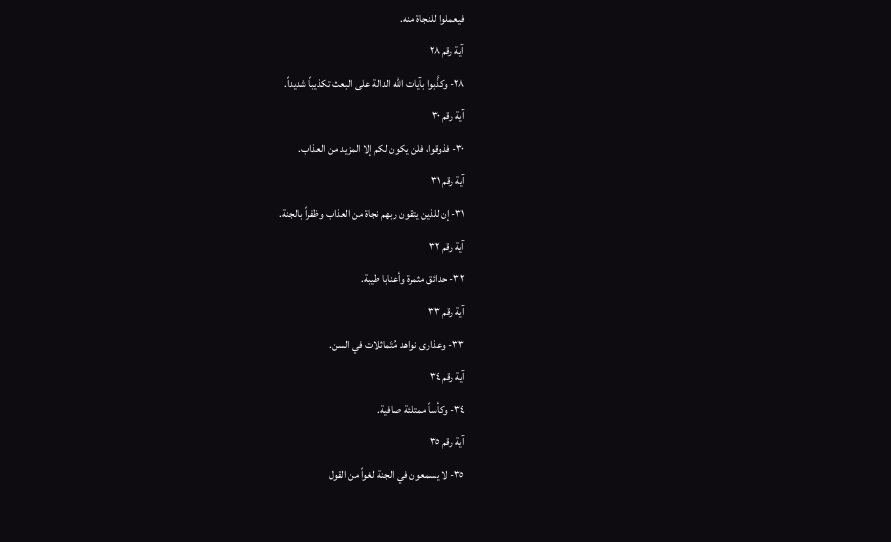فيعملوا للنجاة منه.
آية رقم ٢٨
٢٨- وكذَّبوا بآيات الله الدالة على البعث تكذيباً شديداً.
آية رقم ٣٠
٣٠- فذوقوا، فلن يكون لكم إلا المزيد من العذاب.
آية رقم ٣١
٣١- إن للذين يتقون ربهم نجاة من العذاب وظفراً بالجنة.
آية رقم ٣٢
٣٢- حدائق مثمرة وأعنابا طيبة.
آية رقم ٣٣
٣٣- وعذارى نواهد مُتَماثلات في السن.
آية رقم ٣٤
٣٤- وكأساً ممتلئة صافية.
آية رقم ٣٥
٣٥- لا يسمعون في الجنة لغواً من القول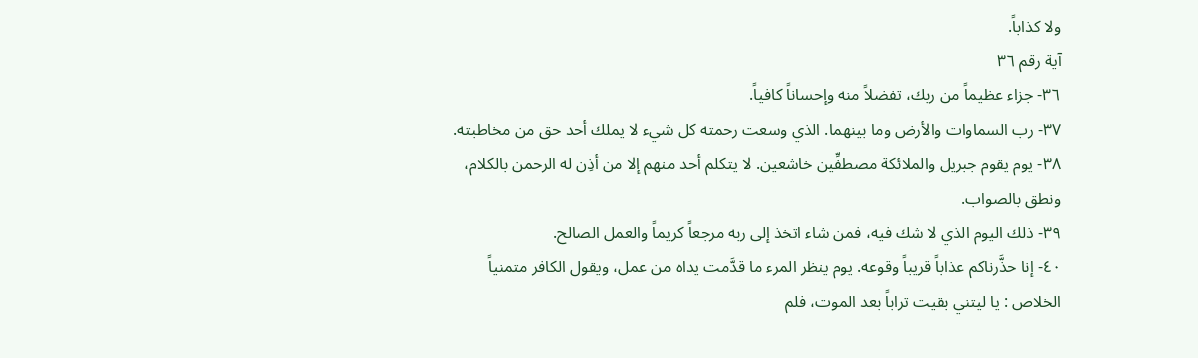ولا كذاباً.
آية رقم ٣٦
٣٦- جزاء عظيماً من ربك، تفضلاً منه وإحساناً كافياً.
٣٧- رب السماوات والأرض وما بينهما. الذي وسعت رحمته كل شيء لا يملك أحد حق من مخاطبته.
٣٨- يوم يقوم جبريل والملائكة مصطفِّين خاشعين. لا يتكلم أحد منهم إلا من أذِن له الرحمن بالكلام، ونطق بالصواب.
٣٩- ذلك اليوم الذي لا شك فيه، فمن شاء اتخذ إلى ربه مرجعاً كريماً والعمل الصالح.
٤٠- إنا حذَّرناكم عذاباً قريباً وقوعه. يوم ينظر المرء ما قدَّمت يداه من عمل، ويقول الكافر متمنياً الخلاص : يا ليتني بقيت تراباً بعد الموت، فلم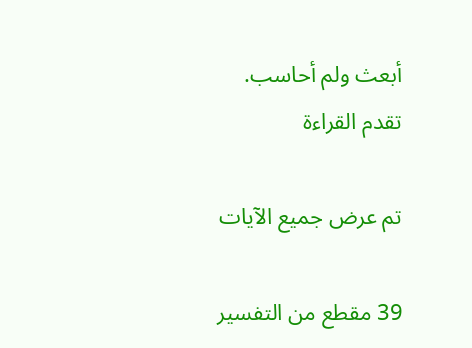أبعث ولم أحاسب.
تقدم القراءة

تم عرض جميع الآيات

39 مقطع من التفسير